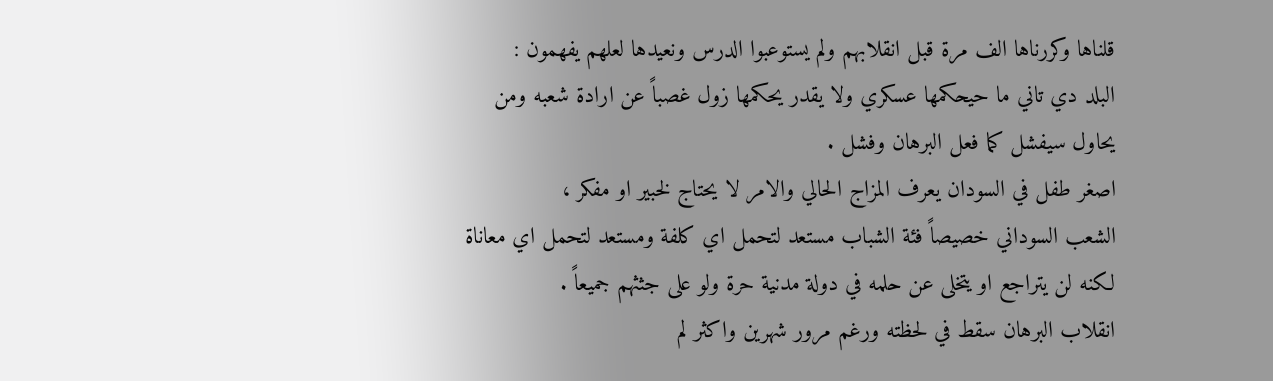قلناها وكررناها الف مرة قبل انقلابهم ولم يستوعبوا الدرس ونعيدها لعلهم يفهمون :
البلد دي تاني ما حيحكمها عسكري ولا يقدر يحكمها زول غصباً عن ارادة شعبه ومن
يحاول سيفشل كما فعل البرهان وفشل .
اصغر طفل في السودان يعرف المزاج الحالي والامر لا يحتاج لخبير او مفكر ،
الشعب السوداني خصيصاً فئة الشباب مستعد لتحمل اي كلفة ومستعد لتحمل اي معاناة
لكنه لن يتراجع او يتخلى عن حلمه في دولة مدنية حرة ولو على جثثهم جميعاً .
انقلاب البرهان سقط في لحظته ورغم مرور شهرين واكثر لم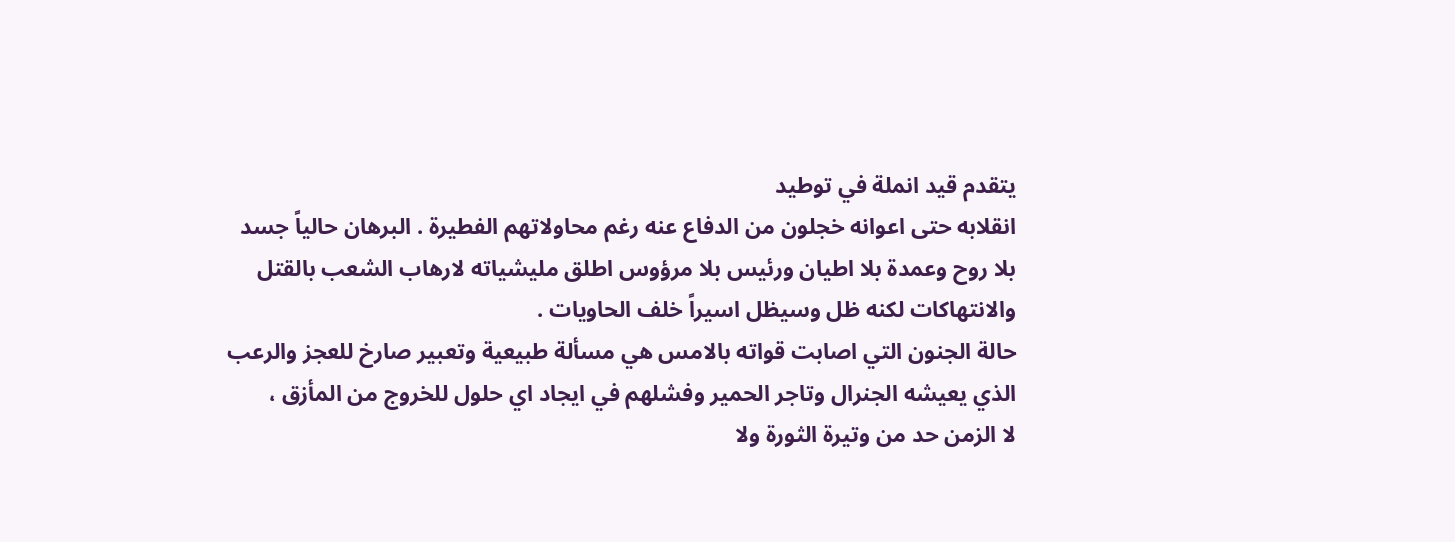يتقدم قيد انملة في توطيد
انقلابه حتى اعوانه خجلون من الدفاع عنه رغم محاولاتهم الفطيرة . البرهان حالياً جسد
بلا روح وعمدة بلا اطيان ورئيس بلا مرؤوس اطلق مليشياته لارهاب الشعب بالقتل
والانتهاكات لكنه ظل وسيظل اسيراً خلف الحاويات .
حالة الجنون التي اصابت قواته بالامس هي مسألة طبيعية وتعبير صارخ للعجز والرعب
الذي يعيشه الجنرال وتاجر الحمير وفشلهم في ايجاد اي حلول للخروج من المأزق ،
لا الزمن حد من وتيرة الثورة ولا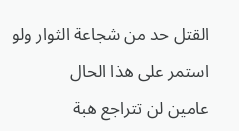القتل حد من شجاعة الثوار ولو استمر على هذا الحال
عامين لن تتراجع هبة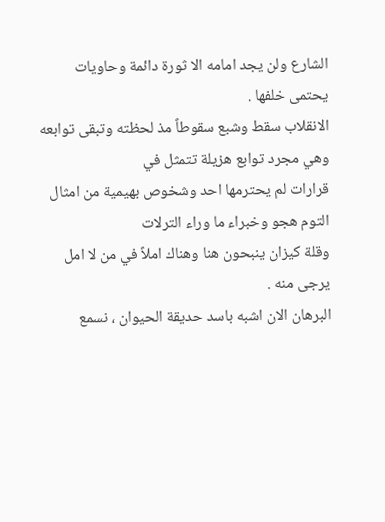الشارع ولن يجد امامه الا ثورة دائمة وحاويات يحتمى خلفها .
الانقلاب سقط وشبع سقوطاً مذ لحظته وتبقى توابعه وهي مجرد توابع هزيلة تتمثل في
قرارات لم يحترمها احد وشخوص بهيمية من امثال التوم هجو وخبراء ما وراء الترلات
وقلة كيزان ينبحون هنا وهناك املاً في من لا امل يرجى منه .
البرهان الان اشبه باسد حديقة الحيوان ، نسمع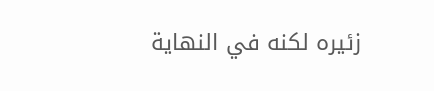زئيره لكنه في النهاية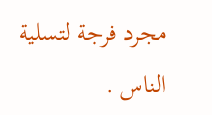مجرد فرجة لتسلية الناس .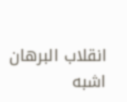انقلاب البرهان اشبه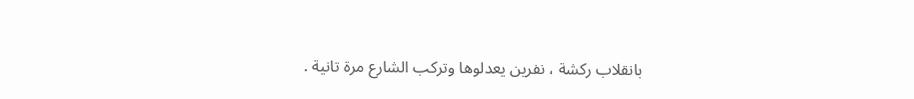بانقلاب ركشة ، نفرين يعدلوها وتركب الشارع مرة تانية .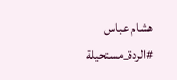هشام عباس
#الردة_مستحيلة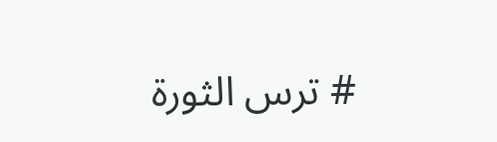# ترس الثورة